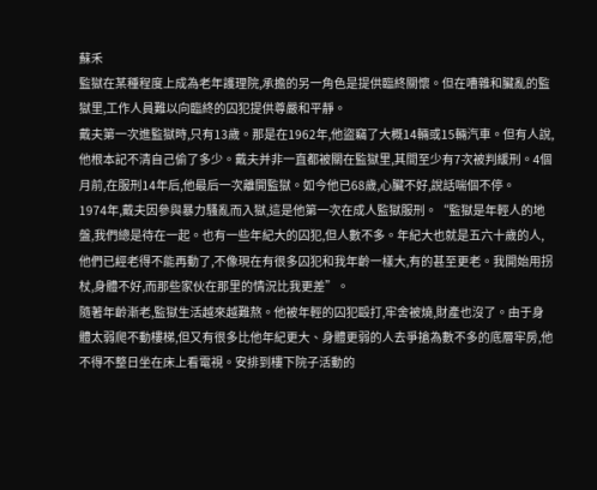蘇禾
監獄在某種程度上成為老年護理院,承擔的另一角色是提供臨終關懷。但在嘈雜和臟亂的監獄里,工作人員難以向臨終的囚犯提供尊嚴和平靜。
戴夫第一次進監獄時,只有13歲。那是在1962年,他盜竊了大概14輛或15輛汽車。但有人說,他根本記不清自己偷了多少。戴夫并非一直都被關在監獄里,其間至少有7次被判緩刑。4個月前,在服刑14年后,他最后一次離開監獄。如今他已68歲,心臟不好,說話喘個不停。
1974年,戴夫因參與暴力騷亂而入獄,這是他第一次在成人監獄服刑。“監獄是年輕人的地盤,我們總是待在一起。也有一些年紀大的囚犯,但人數不多。年紀大也就是五六十歲的人,他們已經老得不能再動了,不像現在有很多囚犯和我年齡一樣大,有的甚至更老。我開始用拐杖,身體不好,而那些家伙在那里的情況比我更差”。
隨著年齡漸老,監獄生活越來越難熬。他被年輕的囚犯毆打,牢舍被燒,財產也沒了。由于身體太弱爬不動樓梯,但又有很多比他年紀更大、身體更弱的人去爭搶為數不多的底層牢房,他不得不整日坐在床上看電視。安排到樓下院子活動的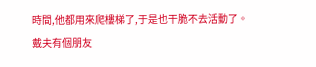時間,他都用來爬樓梯了,于是也干脆不去活動了。
戴夫有個朋友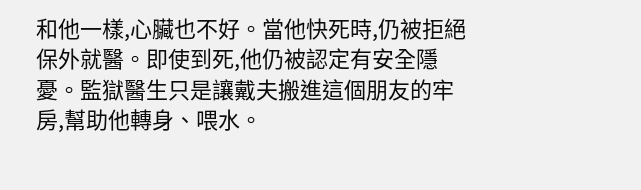和他一樣,心臟也不好。當他快死時,仍被拒絕保外就醫。即使到死,他仍被認定有安全隱憂。監獄醫生只是讓戴夫搬進這個朋友的牢房,幫助他轉身、喂水。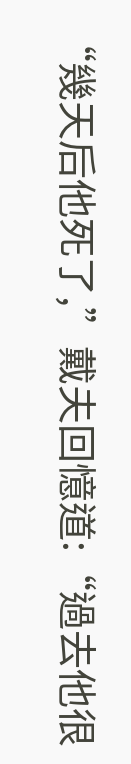“幾天后他死了,”戴夫回憶道:“過去他很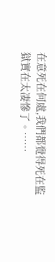在意死在何處,我們都覺得死在監獄實在太凄慘了。……